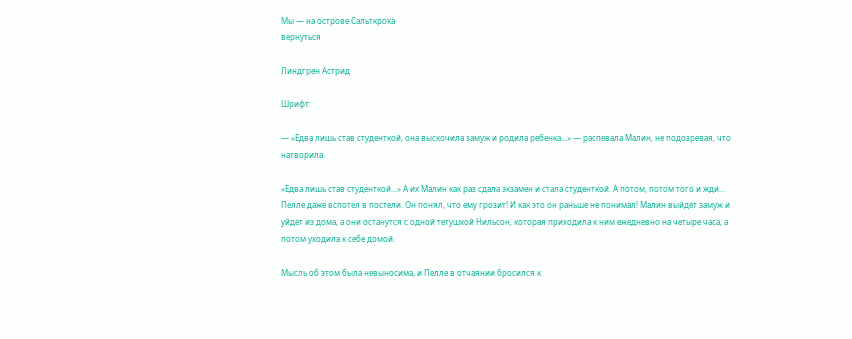Мы — на острове Сальткрока
вернуться

Линдгрен Астрид

Шрифт:

— «Едва лишь став студенткой, она выскочила замуж и родила ребенка…» — распевала Малин, не подозревая, что натворила.

«Едва лишь став студенткой…» А их Малин как раз сдала экзамен и стала студенткой. А потом, потом того и жди… Пелле даже вспотел в постели. Он понял, что ему грозит! И как это он раньше не понимал! Малин выйдет замуж и уйдет из дома, а они останутся с одной тетушкой Нильсон, которая приходила к ним ежедневно на четыре часа, а потом уходила к себе домой.

Мысль об этом была невыносима, и Пелле в отчаянии бросился к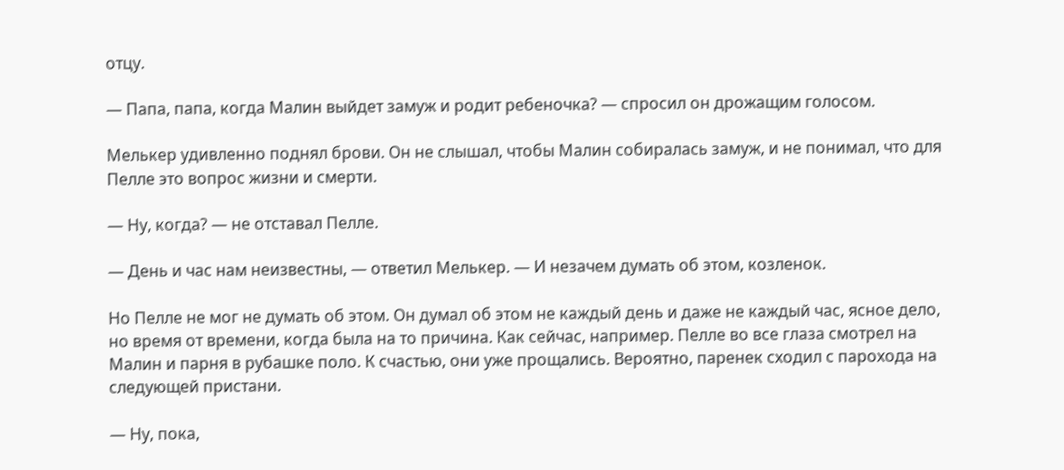отцу.

— Папа, папа, когда Малин выйдет замуж и родит ребеночка? — спросил он дрожащим голосом.

Мелькер удивленно поднял брови. Он не слышал, чтобы Малин собиралась замуж, и не понимал, что для Пелле это вопрос жизни и смерти.

— Ну, когда? — не отставал Пелле.

— День и час нам неизвестны, — ответил Мелькер. — И незачем думать об этом, козленок.

Но Пелле не мог не думать об этом. Он думал об этом не каждый день и даже не каждый час, ясное дело, но время от времени, когда была на то причина. Как сейчас, например. Пелле во все глаза смотрел на Малин и парня в рубашке поло. К счастью, они уже прощались. Вероятно, паренек сходил с парохода на следующей пристани.

— Ну, пока,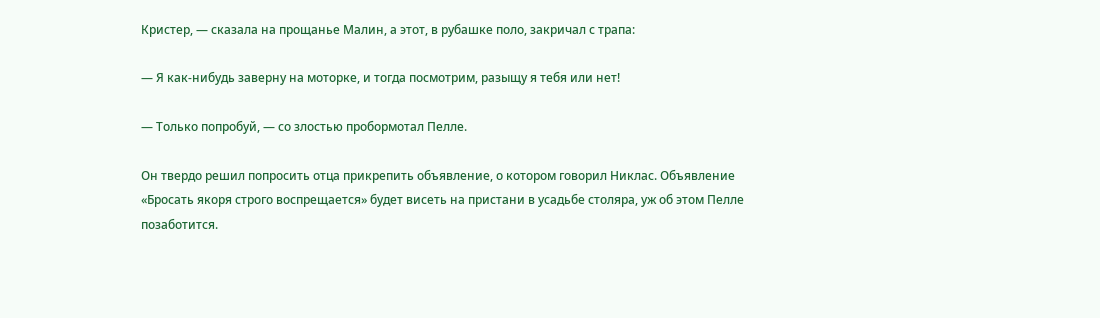Кристер, — сказала на прощанье Малин, а этот, в рубашке поло, закричал с трапа:

— Я как-нибудь заверну на моторке, и тогда посмотрим, разыщу я тебя или нет!

— Только попробуй, — со злостью пробормотал Пелле.

Он твердо решил попросить отца прикрепить объявление, о котором говорил Никлас. Объявление «Бросать якоря строго воспрещается» будет висеть на пристани в усадьбе столяра, уж об этом Пелле позаботится.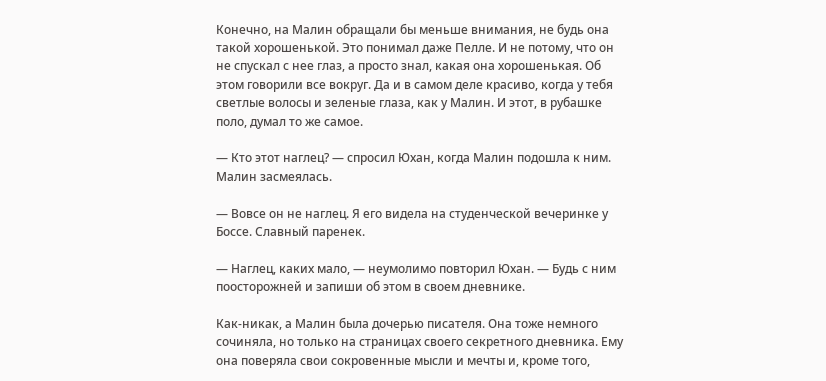Конечно, на Малин обращали бы меньше внимания, не будь она такой хорошенькой. Это понимал даже Пелле. И не потому, что он не спускал с нее глаз, а просто знал, какая она хорошенькая. Об этом говорили все вокруг. Да и в самом деле красиво, когда у тебя светлые волосы и зеленые глаза, как у Малин. И этот, в рубашке поло, думал то же самое.

— Кто этот наглец? — спросил Юхан, когда Малин подошла к ним. Малин засмеялась.

— Вовсе он не наглец. Я его видела на студенческой вечеринке у Боссе. Славный паренек.

— Наглец, каких мало, — неумолимо повторил Юхан. — Будь с ним поосторожней и запиши об этом в своем дневнике.

Как-никак, а Малин была дочерью писателя. Она тоже немного сочиняла, но только на страницах своего секретного дневника. Ему она поверяла свои сокровенные мысли и мечты и, кроме того,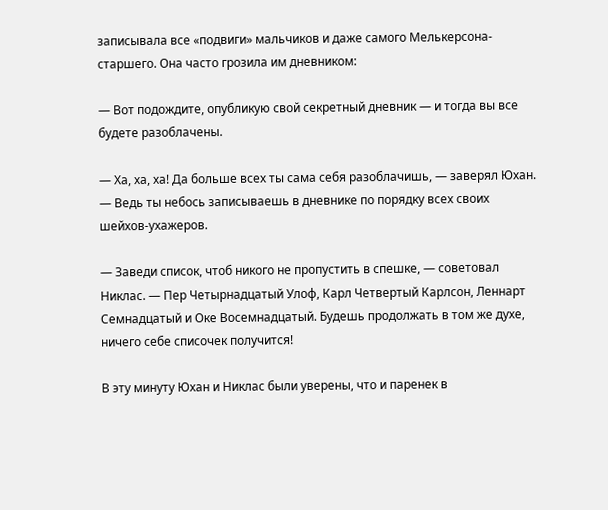записывала все «подвиги» мальчиков и даже самого Мелькерсона-старшего. Она часто грозила им дневником:

— Вот подождите, опубликую свой секретный дневник — и тогда вы все будете разоблачены.

— Ха, ха, ха! Да больше всех ты сама себя разоблачишь, — заверял Юхан. — Ведь ты небось записываешь в дневнике по порядку всех своих шейхов-ухажеров.

— Заведи список, чтоб никого не пропустить в спешке, — советовал Никлас. — Пер Четырнадцатый Улоф, Карл Четвертый Карлсон, Леннарт Семнадцатый и Оке Восемнадцатый. Будешь продолжать в том же духе, ничего себе списочек получится!

В эту минуту Юхан и Никлас были уверены, что и паренек в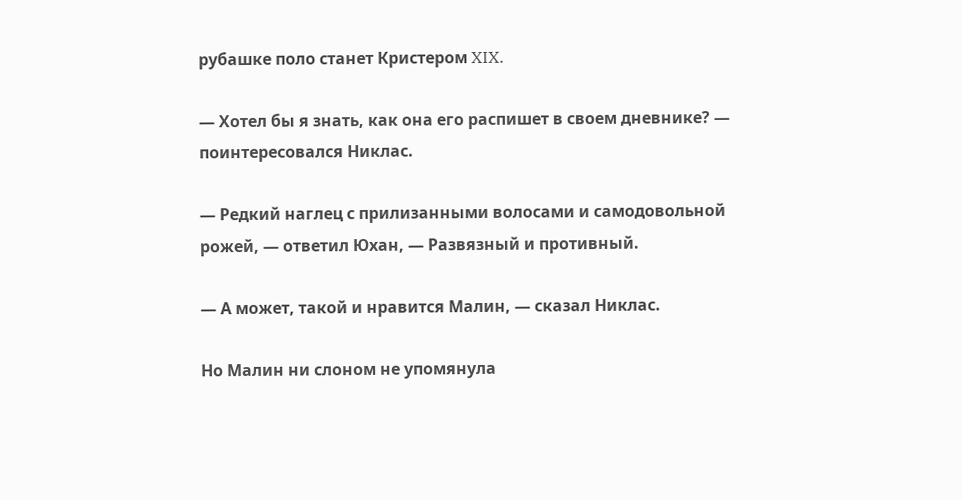рубашке поло станет Кристером XIX.

— Хотел бы я знать, как она его распишет в своем дневнике? — поинтересовался Никлас.

— Редкий наглец с прилизанными волосами и самодовольной рожей, — ответил Юхан, — Развязный и противный.

— А может, такой и нравится Малин, — сказал Никлас.

Но Малин ни слоном не упомянула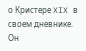о Кристере XIX в своем дневнике. Он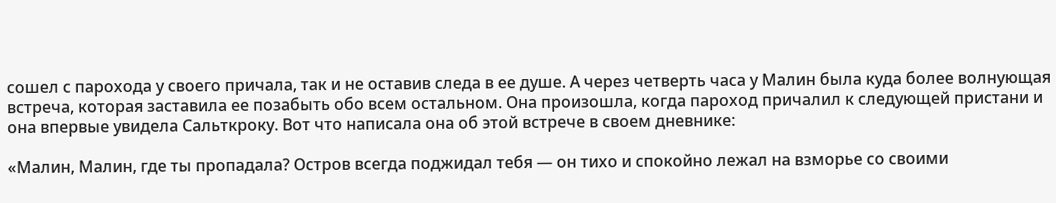сошел с парохода у своего причала, так и не оставив следа в ее душе. А через четверть часа у Малин была куда более волнующая встреча, которая заставила ее позабыть обо всем остальном. Она произошла, когда пароход причалил к следующей пристани и она впервые увидела Сальткроку. Вот что написала она об этой встрече в своем дневнике:

«Малин, Малин, где ты пропадала? Остров всегда поджидал тебя — он тихо и спокойно лежал на взморье со своими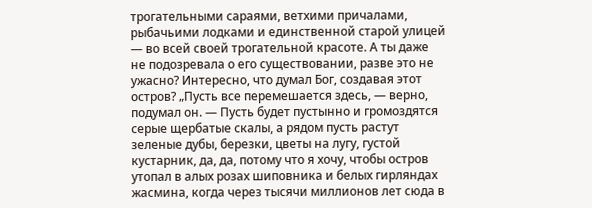трогательными сараями, ветхими причалами, рыбачьими лодками и единственной старой улицей — во всей своей трогательной красоте. А ты даже не подозревала о его существовании, разве это не ужасно? Интересно, что думал Бог, создавая этот остров? „Пусть все перемешается здесь, — верно, подумал он. — Пусть будет пустынно и громоздятся серые щербатые скалы, а рядом пусть растут зеленые дубы, березки, цветы на лугу, густой кустарник, да, да, потому что я хочу, чтобы остров утопал в алых розах шиповника и белых гирляндах жасмина, когда через тысячи миллионов лет сюда в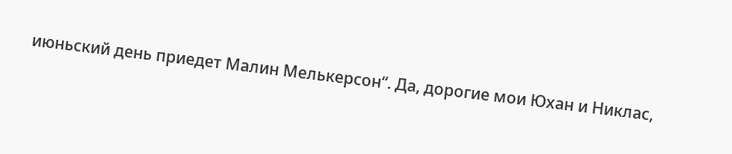июньский день приедет Малин Мелькерсон“. Да, дорогие мои Юхан и Никлас,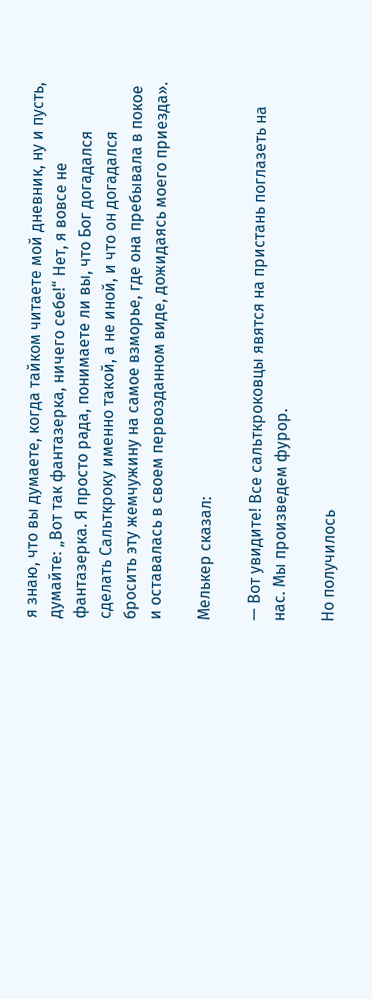я знаю, что вы думаете, когда тайком читаете мой дневник, ну и пусть, думайте: „Вот так фантазерка, ничего себе!“ Нет, я вовсе не фантазерка. Я просто рада, понимаете ли вы, что Бог догадался сделать Сальткроку именно такой, а не иной, и что он догадался бросить эту жемчужину на самое взморье, где она пребывала в покое и оставалась в своем первозданном виде, дожидаясь моего приезда».

Мелькер сказал:

— Вот увидите! Все сальткроковцы явятся на пристань поглазеть на нас. Мы произведем фурор.

Но получилось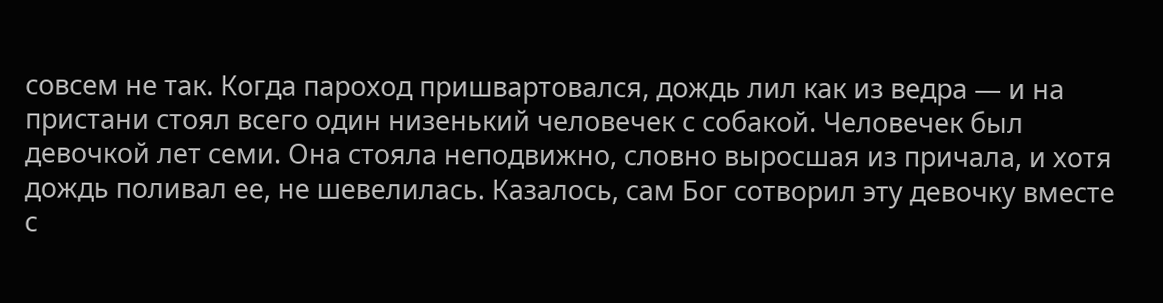совсем не так. Когда пароход пришвартовался, дождь лил как из ведра — и на пристани стоял всего один низенький человечек с собакой. Человечек был девочкой лет семи. Она стояла неподвижно, словно выросшая из причала, и хотя дождь поливал ее, не шевелилась. Казалось, сам Бог сотворил эту девочку вместе с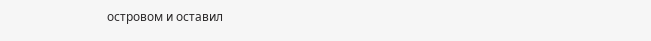островом и оставил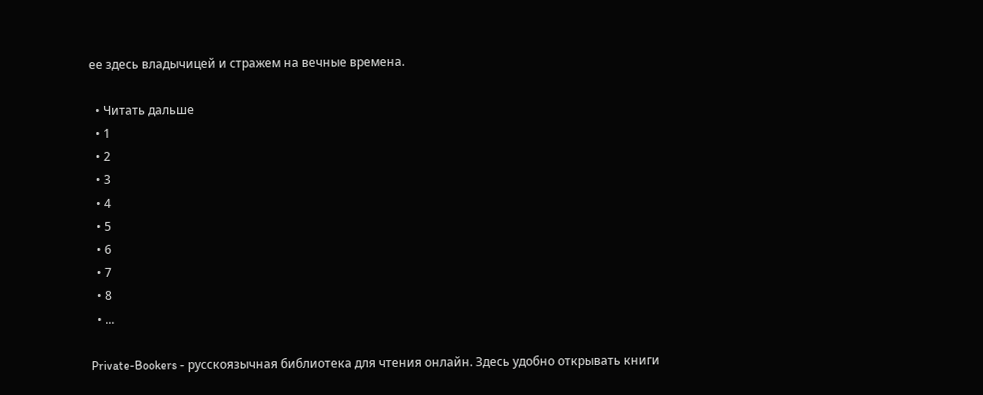ее здесь владычицей и стражем на вечные времена.

  • Читать дальше
  • 1
  • 2
  • 3
  • 4
  • 5
  • 6
  • 7
  • 8
  • ...

Private-Bookers - русскоязычная библиотека для чтения онлайн. Здесь удобно открывать книги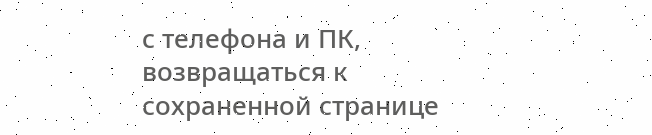с телефона и ПК, возвращаться к сохраненной странице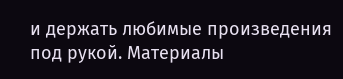и держать любимые произведения под рукой. Материалы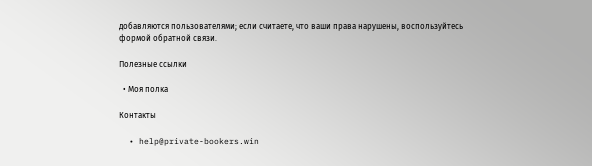добавляются пользователями; если считаете, что ваши права нарушены, воспользуйтесь формой обратной связи.

Полезные ссылки

  • Моя полка

Контакты

  • help@private-bookers.win